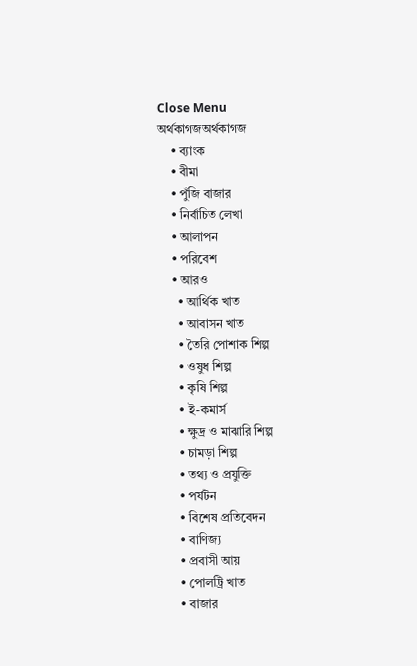Close Menu
অর্থকাগজঅর্থকাগজ
    • ব্যাংক
    • বীমা
    • পুঁজি বাজার
    • নির্বাচিত লেখা
    • আলাপন
    • পরিবেশ
    • আরও
      • আর্থিক খাত
      • আবাসন খাত
      • তৈরি পোশাক শিল্প
      • ওষুধ শিল্প
      • কৃষি শিল্প
      • ই-কমার্স
      • ক্ষুদ্র ও মাঝারি শিল্প
      • চামড়া শিল্প
      • তথ্য ও প্রযুক্তি
      • পর্যটন
      • বিশেষ প্রতিবেদন
      • বাণিজ্য
      • প্রবাসী আয়
      • পোলট্রি খাত
      • বাজার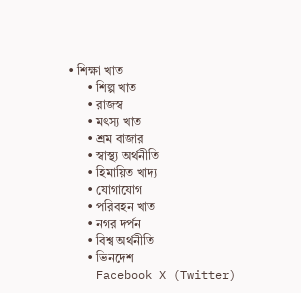• শিক্ষা খাত
      • শিল্প খাত
      • রাজস্ব
      • মৎস্য খাত
      • শ্রম বাজার
      • স্বাস্থ্য অর্থনীতি
      • হিমায়িত খাদ্য
      • যোগাযোগ
      • পরিবহন খাত
      • নগর দর্পন
      • বিশ্ব অর্থনীতি
      • ভিনদেশ
    Facebook X (Twitter)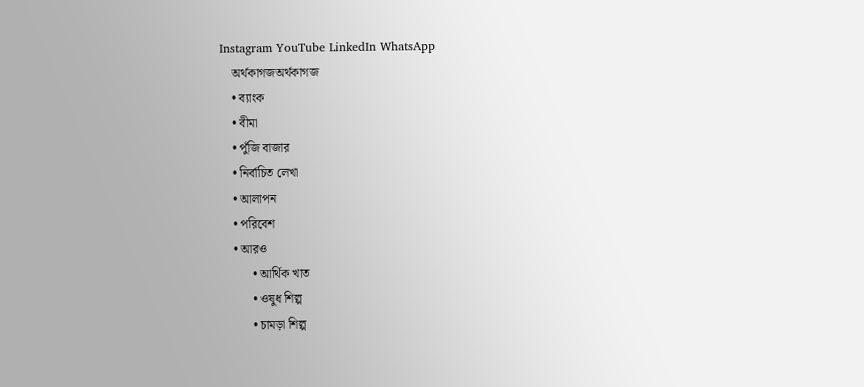Instagram YouTube LinkedIn WhatsApp
    অর্থকাগজঅর্থকাগজ
    • ব্যাংক
    • বীমা
    • পুঁজি বাজার
    • নির্বাচিত লেখা
    • আলাপন
    • পরিবেশ
    • আরও
          • আর্থিক খাত
          • ওষুধ শিল্প
          • চামড়া শিল্প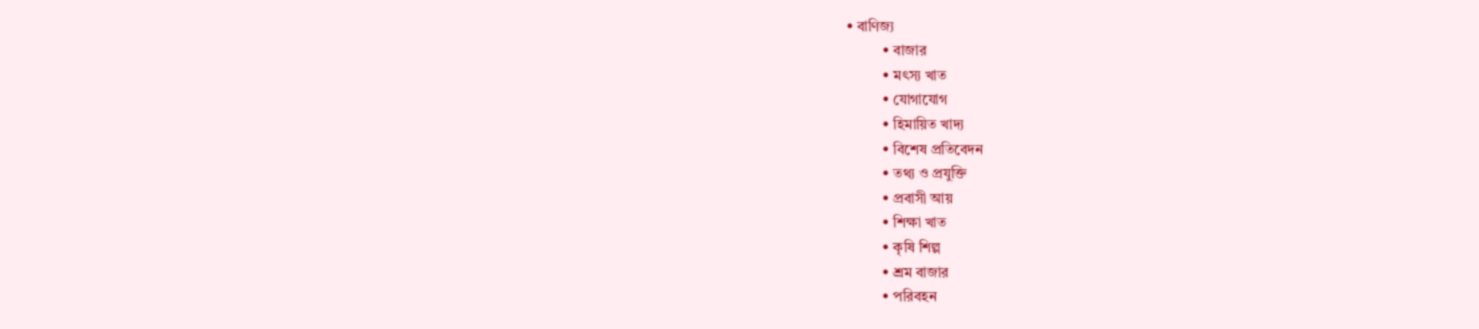• বাণিজ্য
          • বাজার
          • মৎস্য খাত
          • যোগাযোগ
          • হিমায়িত খাদ্য
          • বিশেষ প্রতিবেদন
          • তথ্য ও প্রযুক্তি
          • প্রবাসী আয়
          • শিক্ষা খাত
          • কৃষি শিল্প
          • শ্রম বাজার
          • পরিবহন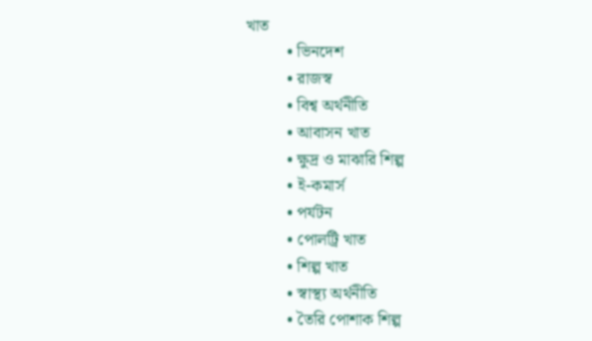খাত
          • ভিনদেশ
          • রাজস্ব
          • বিশ্ব অর্থনীতি
          • আবাসন খাত
          • ক্ষুদ্র ও মাঝারি শিল্প
          • ই-কমার্স
          • পর্যটন
          • পোলট্রি খাত
          • শিল্প খাত
          • স্বাস্থ্য অর্থনীতি
          • তৈরি পোশাক শিল্প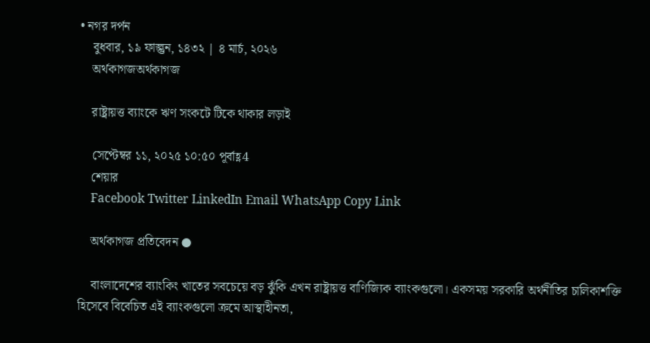• নগর দর্পন
    বুধবার, ১৯ ফাল্গুন, ১৪৩২ | ৪ মার্চ, ২০২৬
    অর্থকাগজঅর্থকাগজ

    রাষ্ট্রায়ত্ত ব্যাংকে ঋণ সংকটে টিকে থাকার লড়াই

    সেপ্টেম্বর ১১, ২০২৫ ১০:৫০ পূর্বাহ্ণ4
    শেয়ার
    Facebook Twitter LinkedIn Email WhatsApp Copy Link

    অর্থকাগজ প্রতিবেদন ●

    বাংলাদেশের ব্যাংকিং খাতের সবচেয়ে বড় ঝুঁকি এখন রাষ্ট্রায়ত্ত বাণিজ্যিক ব্যাংকগুলো। একসময় সরকারি অর্থনীতির চালিকাশক্তি হিসেবে বিবেচিত এই ব্যাংকগুলো ক্রমে আস্থাহীনতা,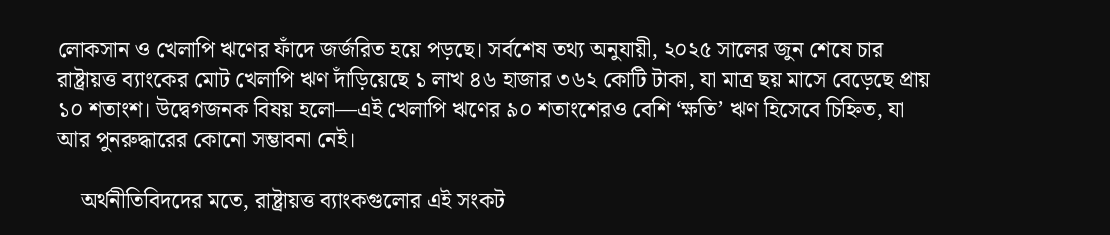লোকসান ও খেলাপি ঋণের ফাঁদে জর্জরিত হয়ে পড়ছে। সর্বশেষ তথ্য অনুযায়ী, ২০২৫ সালের জুন শেষে চার রাষ্ট্রায়ত্ত ব্যাংকের মোট খেলাপি ঋণ দাঁড়িয়েছে ১ লাখ ৪৬ হাজার ৩৬২ কোটি টাকা, যা মাত্র ছয় মাসে বেড়েছে প্রায় ১০ শতাংশ। উদ্বেগজনক বিষয় হলো—এই খেলাপি ঋণের ৯০ শতাংশেরও বেশি ‘ক্ষতি’ ঋণ হিসেবে চিহ্নিত, যা আর পুনরুদ্ধারের কোনো সম্ভাবনা নেই।

    অর্থনীতিবিদদের মতে, রাষ্ট্রায়ত্ত ব্যাংকগুলোর এই সংকট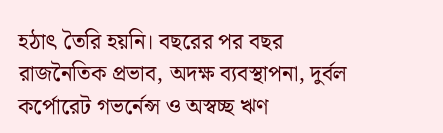হঠাৎ তৈরি হয়নি। বছরের পর বছর রাজনৈতিক প্রভাব, অদক্ষ ব্যবস্থাপনা, দুর্বল কর্পোরেট গভর্নেন্স ও অস্বচ্ছ ঋণ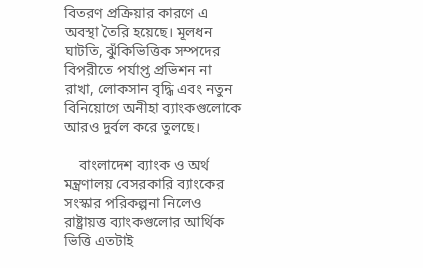বিতরণ প্রক্রিয়ার কারণে এ অবস্থা তৈরি হয়েছে। মূলধন ঘাটতি, ঝুঁকিভিত্তিক সম্পদের বিপরীতে পর্যাপ্ত প্রভিশন না রাখা, লোকসান বৃদ্ধি এবং নতুন বিনিয়োগে অনীহা ব্যাংকগুলোকে আরও দুর্বল করে তুলছে।

    বাংলাদেশ ব্যাংক ও অর্থ মন্ত্রণালয় বেসরকারি ব্যাংকের সংস্কার পরিকল্পনা নিলেও রাষ্ট্রায়ত্ত ব্যাংকগুলোর আর্থিক ভিত্তি এতটাই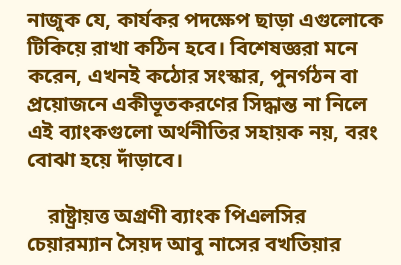নাজুক যে, কার্যকর পদক্ষেপ ছাড়া এগুলোকে টিকিয়ে রাখা কঠিন হবে। বিশেষজ্ঞরা মনে করেন, এখনই কঠোর সংস্কার, পুনর্গঠন বা প্রয়োজনে একীভূতকরণের সিদ্ধান্ত না নিলে এই ব্যাংকগুলো অর্থনীতির সহায়ক নয়, বরং বোঝা হয়ে দাঁড়াবে।

    রাষ্ট্রায়ত্ত অগ্রণী ব্যাংক পিএলসির চেয়ারম্যান সৈয়দ আবু নাসের বখতিয়ার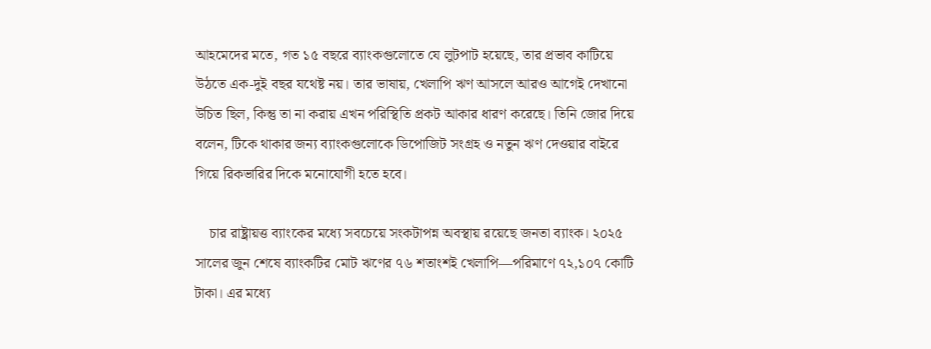আহমেদের মতে, গত ১৫ বছরে ব্যাংকগুলোতে যে লুটপাট হয়েছে, তার প্রভাব কাটিয়ে উঠতে এক-দুই বছর যথেষ্ট নয়। তার ভাষায়, খেলাপি ঋণ আসলে আরও আগেই দেখানো উচিত ছিল, কিন্তু তা না করায় এখন পরিস্থিতি প্রকট আকার ধারণ করেছে। তিনি জোর দিয়ে বলেন, টিকে থাকার জন্য ব্যাংকগুলোকে ডিপোজিট সংগ্রহ ও নতুন ঋণ দেওয়ার বাইরে গিয়ে রিকভারির দিকে মনোযোগী হতে হবে।

    চার রাষ্ট্রায়ত্ত ব্যাংকের মধ্যে সবচেয়ে সংকটাপন্ন অবস্থায় রয়েছে জনতা ব্যাংক। ২০২৫ সালের জুন শেষে ব্যাংকটির মোট ঋণের ৭৬ শতাংশই খেলাপি—পরিমাণে ৭২,১০৭ কোটি টাকা। এর মধ্যে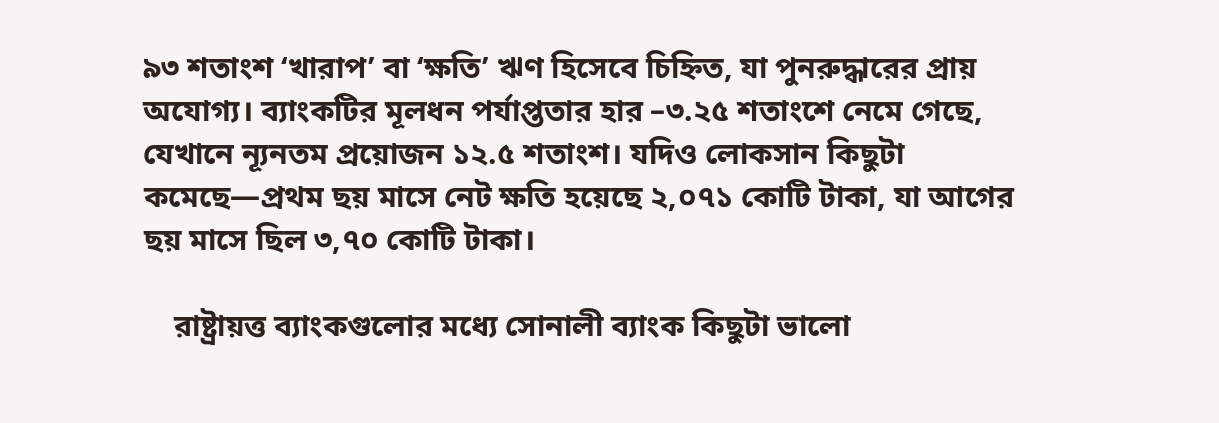৯৩ শতাংশ ‘খারাপ’ বা ‘ক্ষতি’ ঋণ হিসেবে চিহ্নিত, যা পুনরুদ্ধারের প্রায় অযোগ্য। ব্যাংকটির মূলধন পর্যাপ্ততার হার –৩.২৫ শতাংশে নেমে গেছে, যেখানে ন্যূনতম প্রয়োজন ১২.৫ শতাংশ। যদিও লোকসান কিছুটা কমেছে—প্রথম ছয় মাসে নেট ক্ষতি হয়েছে ২,০৭১ কোটি টাকা, যা আগের ছয় মাসে ছিল ৩,৭০ কোটি টাকা।

    রাষ্ট্রায়ত্ত ব্যাংকগুলোর মধ্যে সোনালী ব্যাংক কিছুটা ভালো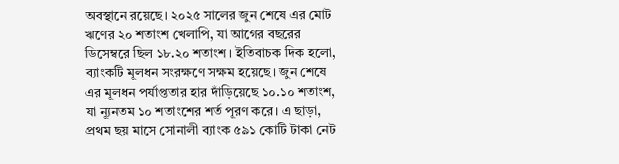অবস্থানে রয়েছে। ২০২৫ সালের জুন শেষে এর মোট ঋণের ২০ শতাংশ খেলাপি, যা আগের বছরের ডিসেম্বরে ছিল ১৮.২০ শতাংশ। ইতিবাচক দিক হলো, ব্যাংকটি মূলধন সংরক্ষণে সক্ষম হয়েছে। জুন শেষে এর মূলধন পর্যাপ্ততার হার দাঁড়িয়েছে ১০.১০ শতাংশ, যা ন্যূনতম ১০ শতাংশের শর্ত পূরণ করে। এ ছাড়া, প্রথম ছয় মাসে সোনালী ব্যাংক ৫৯১ কোটি টাকা নেট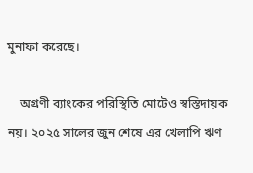মুনাফা করেছে।

    অগ্রণী ব্যাংকের পরিস্থিতি মোটেও স্বস্তিদায়ক নয়। ২০২৫ সালের জুন শেষে এর খেলাপি ঋণ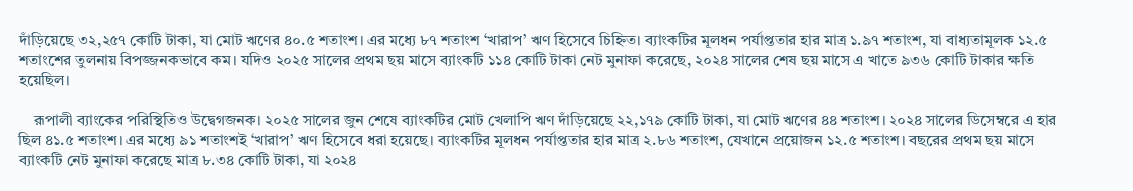দাঁড়িয়েছে ৩২,২৫৭ কোটি টাকা, যা মোট ঋণের ৪০.৫ শতাংশ। এর মধ্যে ৮৭ শতাংশ ‘খারাপ’ ঋণ হিসেবে চিহ্নিত। ব্যাংকটির মূলধন পর্যাপ্ততার হার মাত্র ১.৯৭ শতাংশ, যা বাধ্যতামূলক ১২.৫ শতাংশের তুলনায় বিপজ্জনকভাবে কম। যদিও ২০২৫ সালের প্রথম ছয় মাসে ব্যাংকটি ১১৪ কোটি টাকা নেট মুনাফা করেছে, ২০২৪ সালের শেষ ছয় মাসে এ খাতে ৯৩৬ কোটি টাকার ক্ষতি হয়েছিল।

    রূপালী ব্যাংকের পরিস্থিতিও উদ্বেগজনক। ২০২৫ সালের জুন শেষে ব্যাংকটির মোট খেলাপি ঋণ দাঁড়িয়েছে ২২,১৭৯ কোটি টাকা, যা মোট ঋণের ৪৪ শতাংশ। ২০২৪ সালের ডিসেম্বরে এ হার ছিল ৪১.৫ শতাংশ। এর মধ্যে ৯১ শতাংশই ‘খারাপ’ ঋণ হিসেবে ধরা হয়েছে। ব্যাংকটির মূলধন পর্যাপ্ততার হার মাত্র ২.৮৬ শতাংশ, যেখানে প্রয়োজন ১২.৫ শতাংশ। বছরের প্রথম ছয় মাসে ব্যাংকটি নেট মুনাফা করেছে মাত্র ৮.৩৪ কোটি টাকা, যা ২০২৪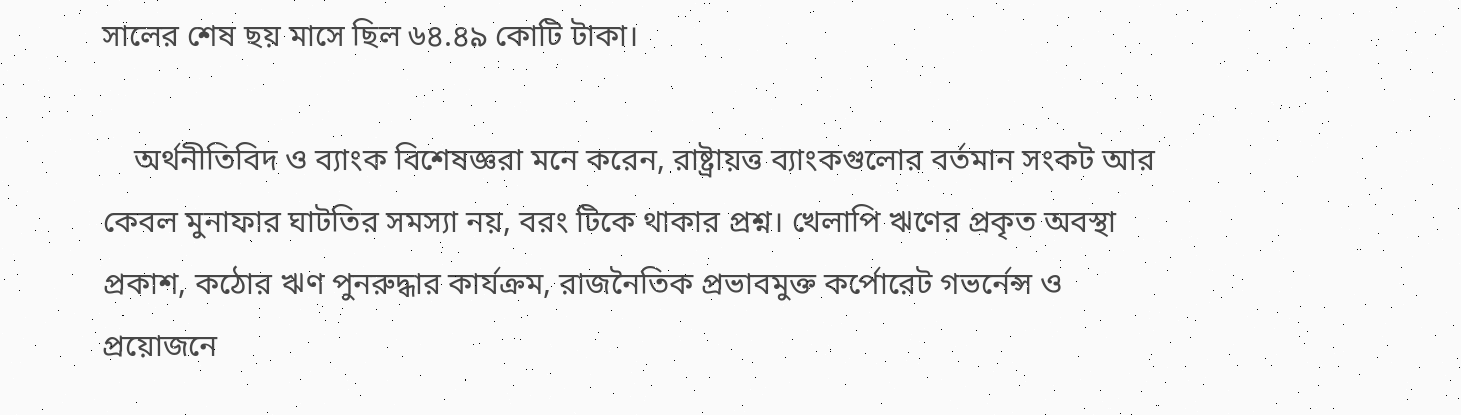সালের শেষ ছয় মাসে ছিল ৬৪.৪৯ কোটি টাকা।

    অর্থনীতিবিদ ও ব্যাংক বিশেষজ্ঞরা মনে করেন, রাষ্ট্রায়ত্ত ব্যাংকগুলোর বর্তমান সংকট আর কেবল মুনাফার ঘাটতির সমস্যা নয়, বরং টিকে থাকার প্রশ্ন। খেলাপি ঋণের প্রকৃত অবস্থা প্রকাশ, কঠোর ঋণ পুনরুদ্ধার কার্যক্রম, রাজনৈতিক প্রভাবমুক্ত কর্পোরেট গভর্নেন্স ও প্রয়োজনে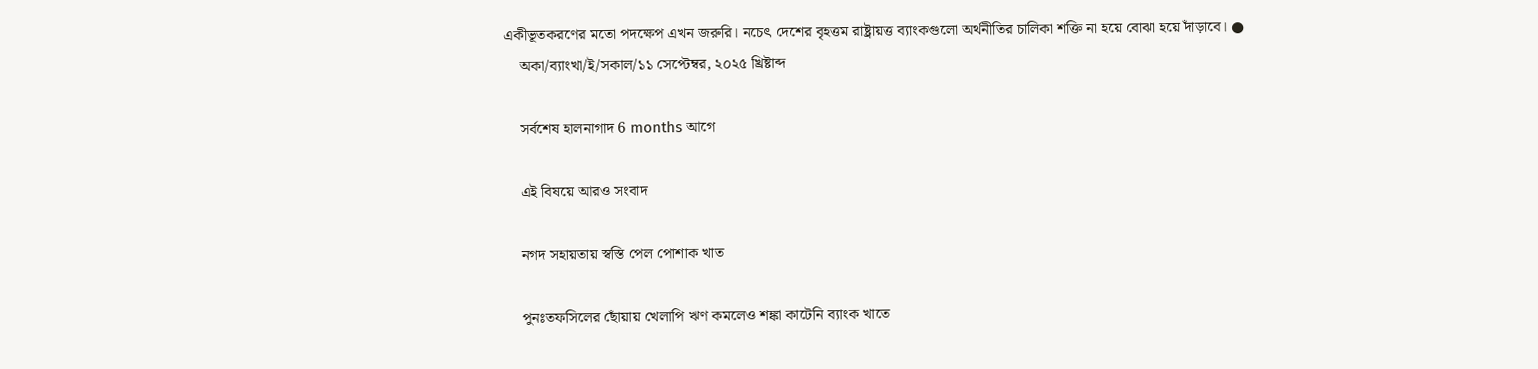একীভূতকরণের মতো পদক্ষেপ এখন জরুরি। নচেৎ দেশের বৃহত্তম রাষ্ট্রায়ত্ত ব্যাংকগুলো অর্থনীতির চালিকা শক্তি না হয়ে বোঝা হয়ে দাঁড়াবে। ●
    অকা/ব্যাংখা/ই/সকাল/১১ সেপ্টেম্বর, ২০২৫ খ্রিষ্টাব্দ

    সর্বশেষ হালনাগাদ 6 months আগে

    এই বিষয়ে আরও সংবাদ

    নগদ সহায়তায় স্বস্তি পেল পোশাক খাত

    পুনঃতফসিলের ছোঁয়ায় খেলাপি ঋণ কমলেও শঙ্কা কাটেনি ব্যাংক খাতে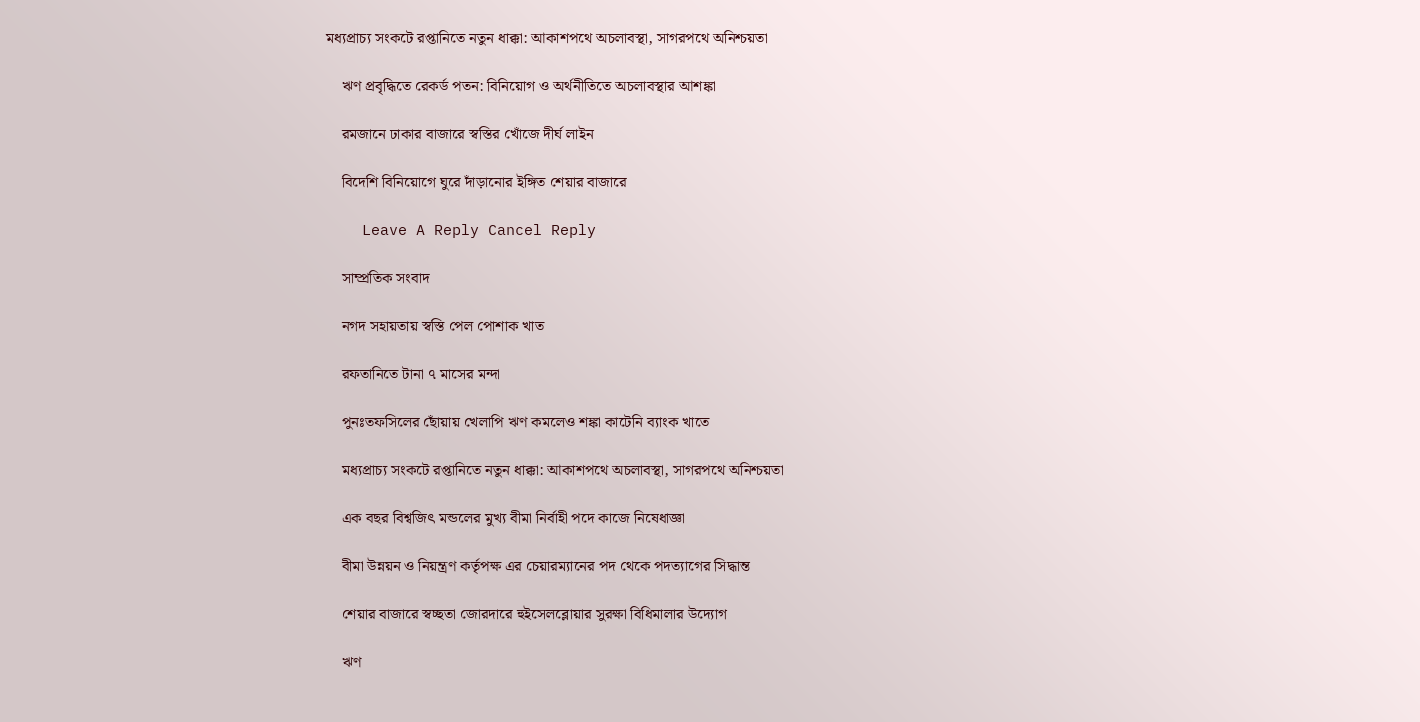মধ্যপ্রাচ্য সংকটে রপ্তানিতে নতুন ধাক্কা: আকাশপথে অচলাবস্থা, সাগরপথে অনিশ্চয়তা

    ঋণ প্রবৃদ্ধিতে রেকর্ড পতন: বিনিয়োগ ও অর্থনীতিতে অচলাবস্থার আশঙ্কা

    রমজানে ঢাকার বাজারে স্বস্তির খোঁজে দীর্ঘ লাইন

    বিদেশি বিনিয়োগে ঘুরে দাঁড়ানোর ইঙ্গিত শেয়ার বাজারে

    Leave A Reply Cancel Reply

    সাম্প্রতিক সংবাদ

    নগদ সহায়তায় স্বস্তি পেল পোশাক খাত

    রফতানিতে টানা ৭ মাসের মন্দা

    পুনঃতফসিলের ছোঁয়ায় খেলাপি ঋণ কমলেও শঙ্কা কাটেনি ব্যাংক খাতে

    মধ্যপ্রাচ্য সংকটে রপ্তানিতে নতুন ধাক্কা: আকাশপথে অচলাবস্থা, সাগরপথে অনিশ্চয়তা

    এক বছর বিশ্বজিৎ মন্ডলের মুখ্য বীমা নির্বাহী পদে কাজে নিষেধাজ্ঞা

    বীমা উন্নয়ন ও নিয়ন্ত্রণ কর্তৃপক্ষ এর চেয়ারম্যানের পদ থেকে পদত্যাগের সিদ্ধান্ত

    শেয়ার বাজারে স্বচ্ছতা জোরদারে হুইসেলব্লোয়ার সুরক্ষা বিধিমালার উদ্যোগ

    ঋণ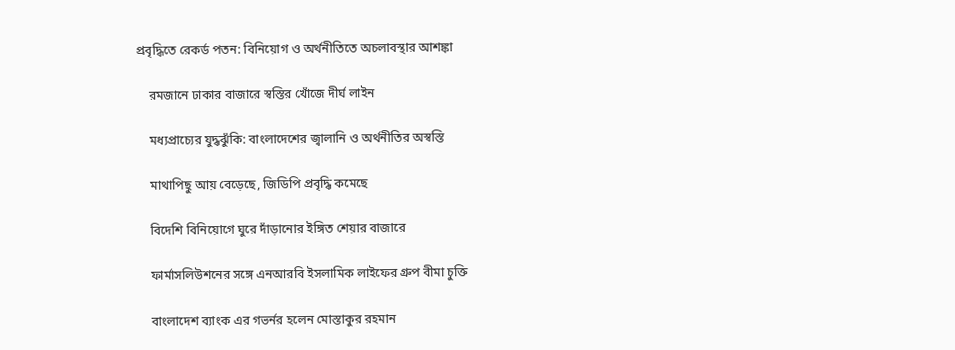প্রবৃদ্ধিতে রেকর্ড পতন: বিনিয়োগ ও অর্থনীতিতে অচলাবস্থার আশঙ্কা

    রমজানে ঢাকার বাজারে স্বস্তির খোঁজে দীর্ঘ লাইন

    মধ্যপ্রাচ্যের যুদ্ধঝুঁকি: বাংলাদেশের জ্বালানি ও অর্থনীতির অস্বস্তি

    মাথাপিছু আয় বেড়েছে, জিডিপি প্রবৃদ্ধি কমেছে

    বিদেশি বিনিয়োগে ঘুরে দাঁড়ানোর ইঙ্গিত শেয়ার বাজারে

    ফার্মাসলিউশনের সঙ্গে এনআরবি ইসলামিক লাইফের গ্রুপ বীমা চুক্তি

    বাংলাদেশ ব্যাংক এর গভর্নর হলেন মোস্তাকুর রহমান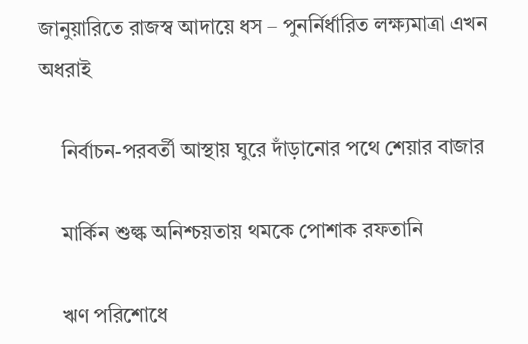জানুয়ারিতে রাজস্ব আদায়ে ধস – পুনর্নির্ধারিত লক্ষ্যমাত্রা এখন অধরাই

    নির্বাচন-পরবর্তী আস্থায় ঘুরে দাঁড়ানোর পথে শেয়ার বাজার

    মার্কিন শুল্ক অনিশ্চয়তায় থমকে পোশাক রফতানি

    ঋণ পরিশোধে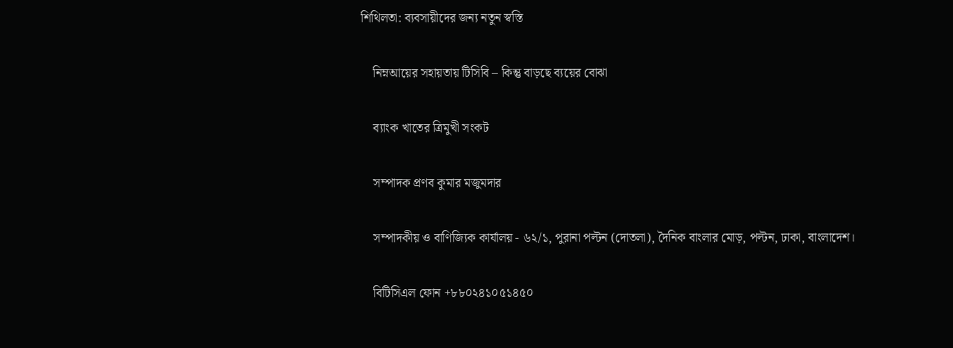শিথিলতা: ব্যবসায়ীদের জন্য নতুন স্বস্তি

    নিম্নআয়ের সহায়তায় টিসিবি – কিন্তু বাড়ছে ব্যয়ের বোঝা

    ব্যাংক খাতের ত্রিমুখী সংকট

    সম্পাদক প্রণব কুমার মজুমদার

    সম্পাদকীয় ও বাণিজ্যিক কার্যালয় - ৬২/১, পুরানা পল্টন (দোতলা), দৈনিক বাংলার মোড়, পল্টন, ঢাকা, বাংলাদেশ।

    বিটিসিএল ফোন +৮৮০২৪১০৫১৪৫০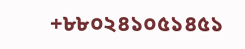+৮৮০২৪১০৫১৪৫১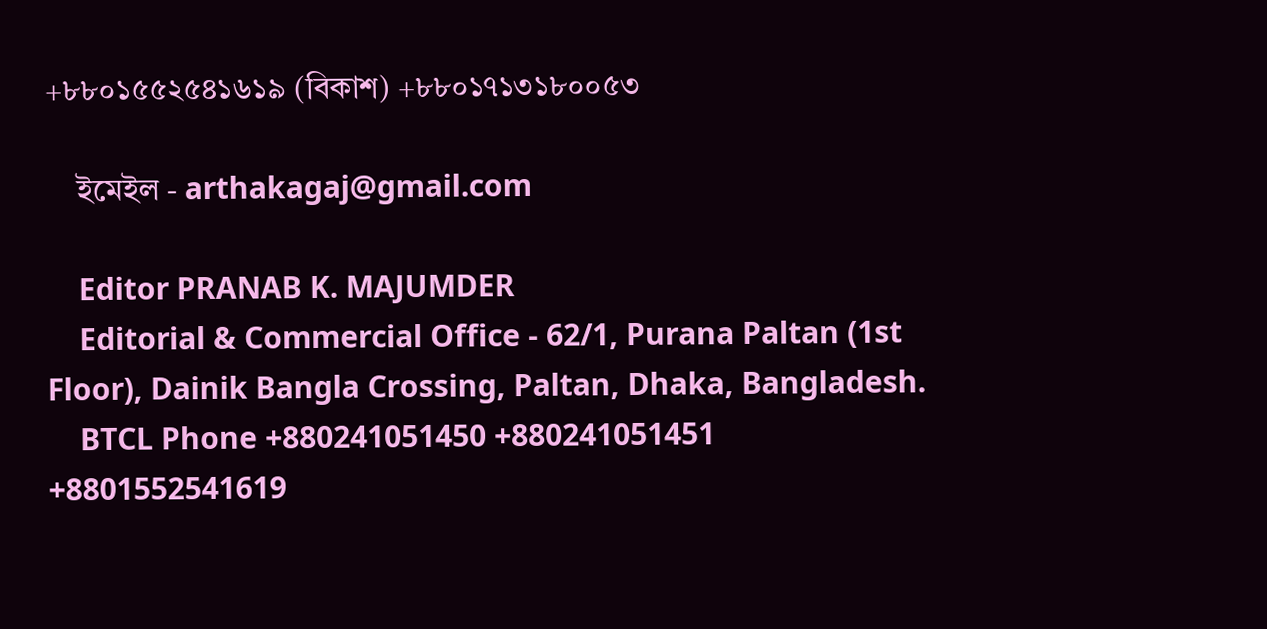+৮৮০১৫৫২৫৪১৬১৯ (বিকাশ) +৮৮০১৭১৩১৮০০৫৩

    ইমেইল - arthakagaj@gmail.com

    Editor PRANAB K. MAJUMDER
    Editorial & Commercial Office - 62/1, Purana Paltan (1st Floor), Dainik Bangla Crossing, Paltan, Dhaka, Bangladesh.
    BTCL Phone +880241051450 +880241051451 +8801552541619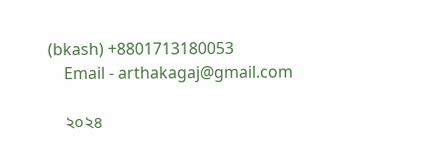(bkash) +8801713180053
    Email - arthakagaj@gmail.com

    ২০২৪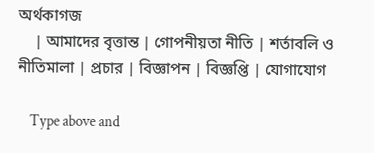অর্থকাগজ
    | আমাদের বৃত্তান্ত | গোপনীয়তা নীতি | শর্তাবলি ও নীতিমালা | প্রচার | বিজ্ঞাপন | বিজ্ঞপ্তি | যোগাযোগ

    Type above and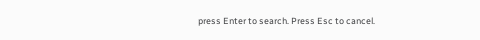press Enter to search. Press Esc to cancel.